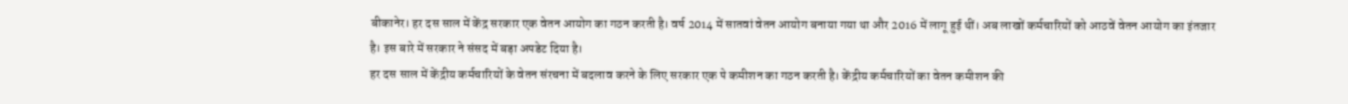बीकानेर। हर दस साल में केंद्र सरकार एक वेतन आयोग का गठन करती है। वर्ष 2014 में सातवां वेतन आयोग बनाया गया था और 2016 में लागू हुई थीं। अब लाखों कर्मचारियों को आठवें वेतन आयोग का इंतजार है। इस बारे में सरकार ने संसद में बड़ा अपडेट दिया है।
हर दस साल में केंद्रीय कर्मचारियों के वेतन संरचना में बदलाव करने के लिए सरकार एक पे कमीशन का गठन करती है। केंद्रीय कर्मचारियों का वेतन कमीशन की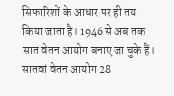सिफारिशों के आधार पर ही तय किया जाता है। 1946 से अब तक सात वेतन आयोग बनाए जा चुके हैं। सातवां वेतन आयोग 28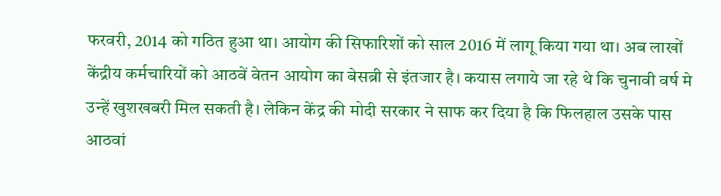फरवरी, 2014 को गठित हुआ था। आयोग की सिफारिशों को साल 2016 में लागू किया गया था। अब लाखों केंद्रीय कर्मचारियों को आठवें वेतन आयोग का बेसब्री से इंतजार है। कयास लगाये जा रहे थे कि चुनावी वर्ष मे उन्हें खुशखबरी मिल सकती है। लेकिन केंद्र की मोदी सरकार ने साफ कर दिया है कि फिलहाल उसके पास आठवां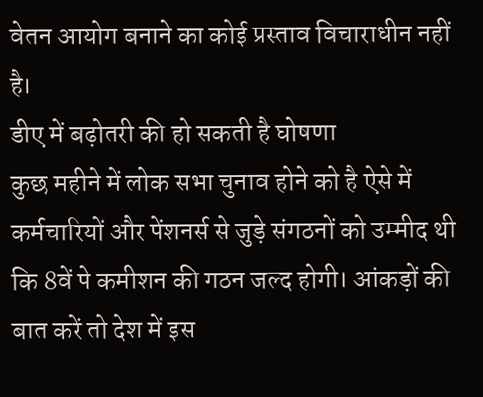वेतन आयोग बनाने का कोई प्रस्ताव विचाराधीन नहीं है।
डीए में बढ़ोतरी की हो सकती है घोषणा
कुछ महीने में लोक सभा चुनाव होने को है ऐसे में कर्मचारियों और पेंशनर्स से जुड़े संगठनों को उम्मीद थी कि 8वें पे कमीशन की गठन जल्द होगी। आंकड़ों की बात करें तो देश में इस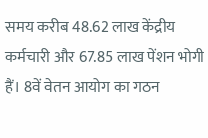समय करीब 48.62 लाख केंद्रीय कर्मचारी और 67.85 लाख पेंशन भोगी हैं। 8वें वेतन आयोग का गठन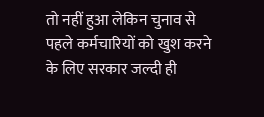तो नहीं हुआ लेकिन चुनाव से पहले कर्मचारियों को खुश करने के लिए सरकार जल्दी ही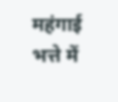महंगाई भत्ते में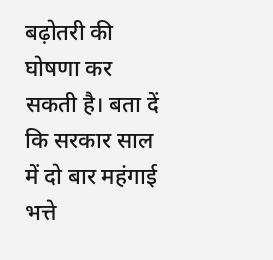बढ़ोतरी की घोषणा कर सकती है। बता दें कि सरकार साल में दो बार महंगाई भत्ते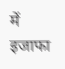में इजाफा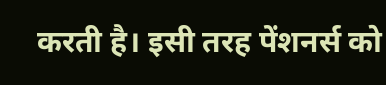करती है। इसी तरह पेंशनर्स को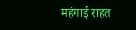महंगाई राहत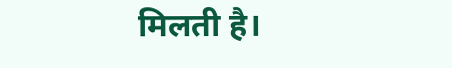मिलती है।